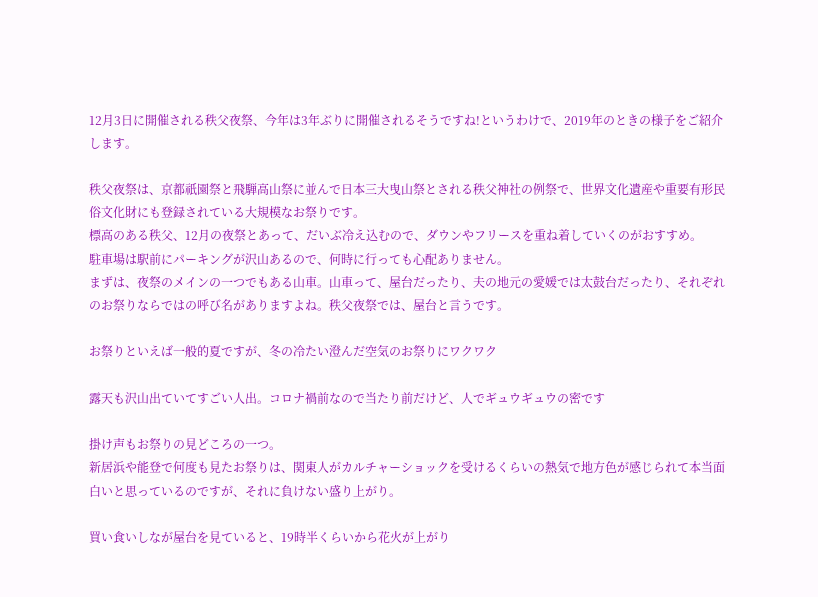12月3日に開催される秩父夜祭、今年は3年ぶりに開催されるそうですね!というわけで、2019年のときの様子をご紹介します。

秩父夜祭は、京都祇園祭と飛騨高山祭に並んで日本三大曳山祭とされる秩父神社の例祭で、世界文化遺産や重要有形民俗文化財にも登録されている大規模なお祭りです。
標高のある秩父、12月の夜祭とあって、だいぶ冷え込むので、ダウンやフリースを重ね着していくのがおすすめ。
駐車場は駅前にパーキングが沢山あるので、何時に行っても心配ありません。
まずは、夜祭のメインの一つでもある山車。山車って、屋台だったり、夫の地元の愛媛では太鼓台だったり、それぞれのお祭りならではの呼び名がありますよね。秩父夜祭では、屋台と言うです。

お祭りといえば一般的夏ですが、冬の冷たい澄んだ空気のお祭りにワクワク

露天も沢山出ていてすごい人出。コロナ禍前なので当たり前だけど、人でギュウギュウの密です

掛け声もお祭りの見どころの一つ。
新居浜や能登で何度も見たお祭りは、関東人がカルチャーショックを受けるくらいの熱気で地方色が感じられて本当面白いと思っているのですが、それに負けない盛り上がり。

買い食いしなが屋台を見ていると、19時半くらいから花火が上がり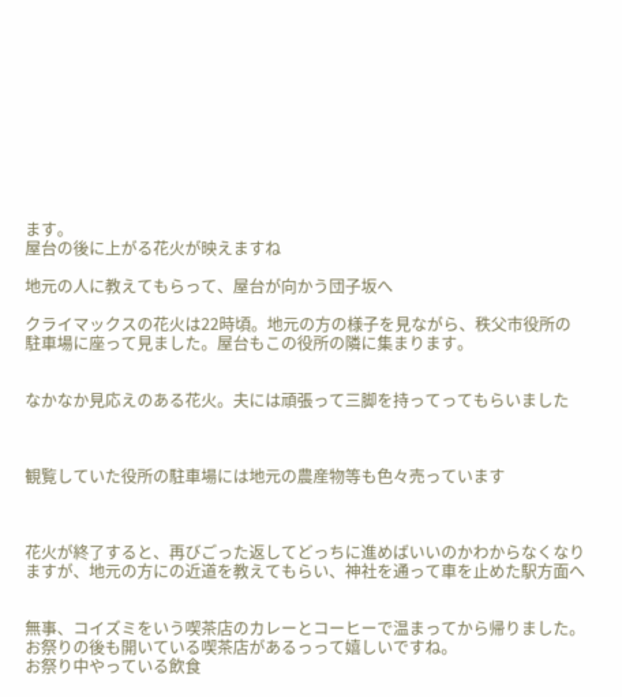ます。
屋台の後に上がる花火が映えますね

地元の人に教えてもらって、屋台が向かう団子坂へ

クライマックスの花火は22時頃。地元の方の様子を見ながら、秩父市役所の駐車場に座って見ました。屋台もこの役所の隣に集まります。


なかなか見応えのある花火。夫には頑張って三脚を持ってってもらいました



観覧していた役所の駐車場には地元の農産物等も色々売っています



花火が終了すると、再びごった返してどっちに進めばいいのかわからなくなりますが、地元の方にの近道を教えてもらい、神社を通って車を止めた駅方面へ


無事、コイズミをいう喫茶店のカレーとコーヒーで温まってから帰りました。お祭りの後も開いている喫茶店があるっって嬉しいですね。
お祭り中やっている飲食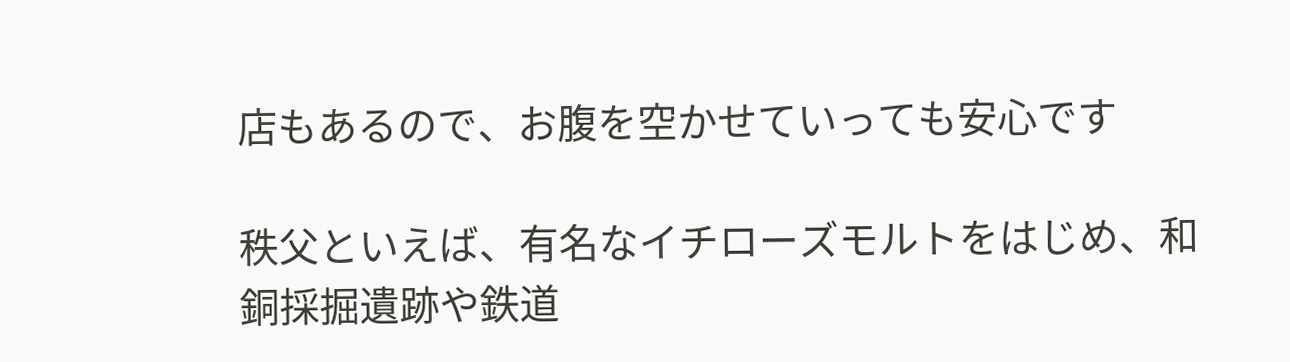店もあるので、お腹を空かせていっても安心です

秩父といえば、有名なイチローズモルトをはじめ、和銅採掘遺跡や鉄道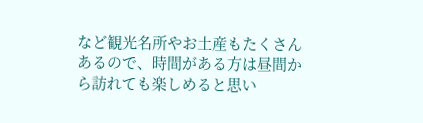など観光名所やお土産もたくさんあるので、時間がある方は昼間から訪れても楽しめると思い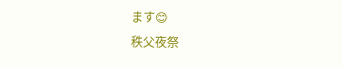ます😊
秩父夜祭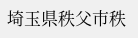埼玉県秩父市秩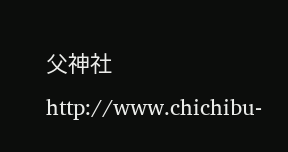父神社
http://www.chichibu-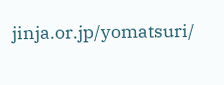jinja.or.jp/yomatsuri/